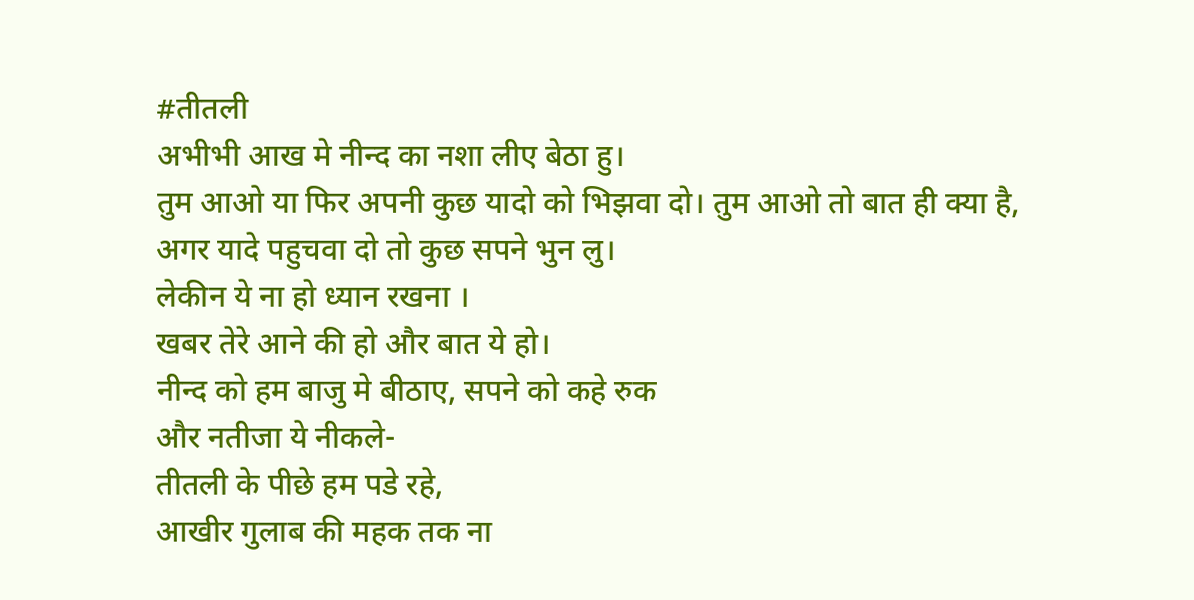#तीतली
अभीभी आख मे नीन्द का नशा लीए बेठा हु।
तुम आओ या फिर अपनी कुछ यादो को भिझवा दो। तुम आओ तो बात ही क्या है,
अगर यादे पहुचवा दो तो कुछ सपने भुन लु।
लेकीन ये ना हो ध्यान रखना ।
खबर तेरे आने की हो और बात ये हो।
नीन्द को हम बाजु मे बीठाए, सपने को कहे रुक
और नतीजा ये नीकले-
तीतली के पीछे हम पडे रहे,
आखीर गुलाब की महक तक ना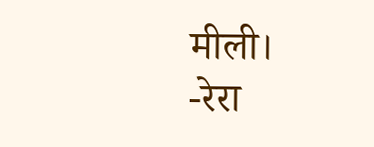मीली।
-रेरा